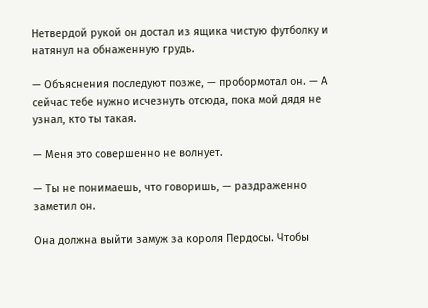Нетвердой рукой он достал из ящика чистую футболку и натянул на обнаженную грудь.

— Объяснения последуют позже, — пробормотал он. — А сейчас тебе нужно исчезнуть отсюда, пока мой дядя не узнал, кто ты такая.

— Меня это совершенно не волнует.

— Ты не понимаешь, что говоришь, — раздраженно заметил он.

Она должна выйти замуж за короля Пердосы. Чтобы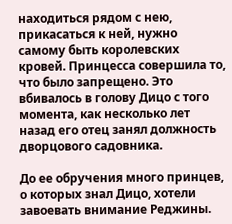находиться рядом с нею, прикасаться к ней, нужно самому быть королевских кровей. Принцесса совершила то, что было запрещено. Это вбивалось в голову Дицо с того момента, как несколько лет назад его отец занял должность дворцового садовника.

До ее обручения много принцев, о которых знал Дицо, хотели завоевать внимание Реджины.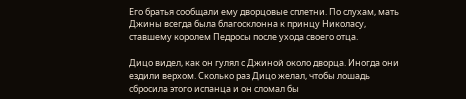Его братья сообщали ему дворцовые сплетни. По слухам, мать Джины всегда была благосклонна к принцу Николасу, ставшему королем Педросы после ухода своего отца.

Дицо видел, как он гулял с Джиной около дворца. Иногда они ездили верхом. Сколько раз Дицо желал, чтобы лошадь сбросила этого испанца и он сломал бы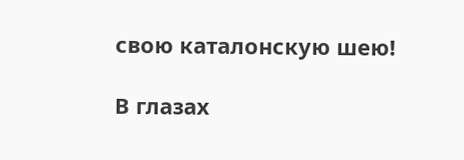свою каталонскую шею!

В глазах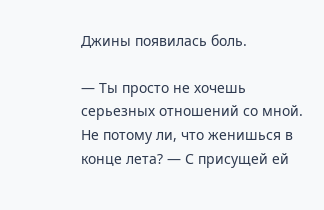Джины появилась боль.

— Ты просто не хочешь серьезных отношений со мной. Не потому ли, что женишься в конце лета? — С присущей ей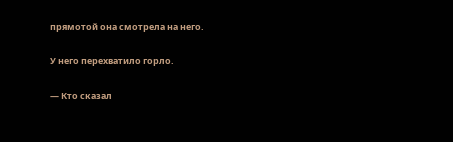прямотой она смотрела на него.

У него перехватило горло.

— Кто сказал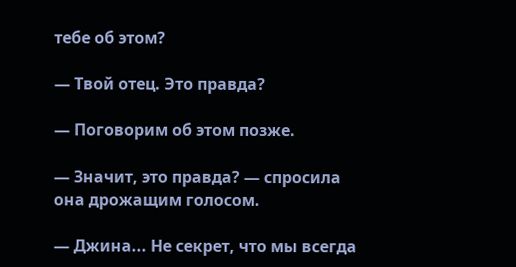тебе об этом?

— Твой отец. Это правда?

— Поговорим об этом позже.

— Значит, это правда? — спросила она дрожащим голосом.

— Джина... Не секрет, что мы всегда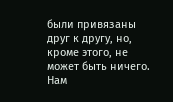были привязаны друг к другу, но, кроме этого, не может быть ничего. Нам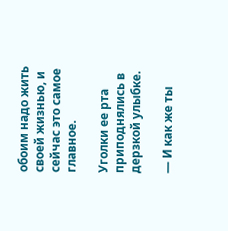обоим надо жить своей жизнью, и сейчас это самое главное.

Уголки ее рта приподнялись в дерзкой улыбке.

— И как же ты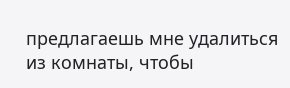предлагаешь мне удалиться из комнаты, чтобы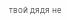твой дядя не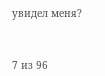увидел меня?



7 из 96